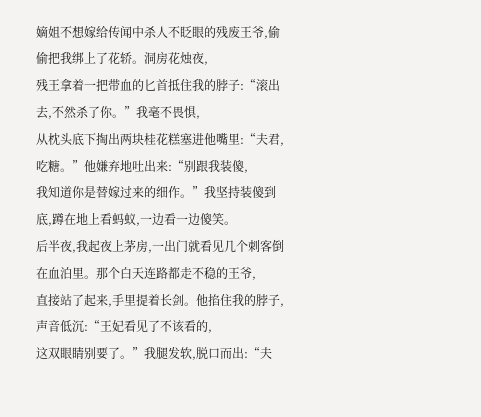嫡姐不想嫁给传闻中杀人不眨眼的残废王爷,偷偷把我绑上了花轿。洞房花烛夜,
残王拿着一把带血的匕首抵住我的脖子:“滚出去,不然杀了你。”我毫不畏惧,
从枕头底下掏出两块桂花糕塞进他嘴里:“夫君,吃糖。”他嫌弃地吐出来:“别跟我装傻,
我知道你是替嫁过来的细作。”我坚持装傻到底,蹲在地上看蚂蚁,一边看一边傻笑。
后半夜,我起夜上茅房,一出门就看见几个刺客倒在血泊里。那个白天连路都走不稳的王爷,
直接站了起来,手里提着长剑。他掐住我的脖子,声音低沉:“王妃看见了不该看的,
这双眼睛别要了。”我腿发软,脱口而出:“夫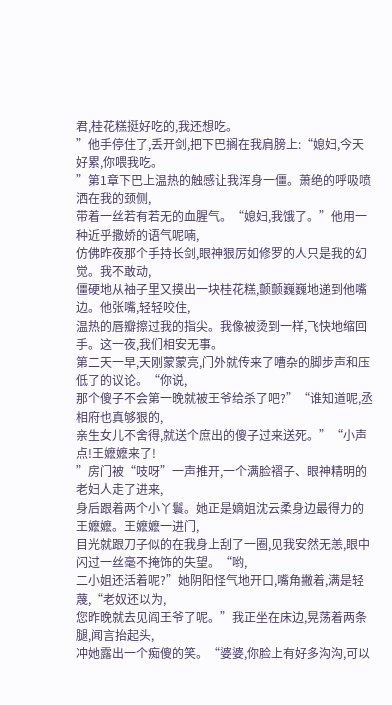君,桂花糕挺好吃的,我还想吃。
”他手停住了,丢开剑,把下巴搁在我肩膀上:“媳妇,今天好累,你喂我吃。
”第1章下巴上温热的触感让我浑身一僵。萧绝的呼吸喷洒在我的颈侧,
带着一丝若有若无的血腥气。“媳妇,我饿了。”他用一种近乎撒娇的语气呢喃,
仿佛昨夜那个手持长剑,眼神狠厉如修罗的人只是我的幻觉。我不敢动,
僵硬地从袖子里又摸出一块桂花糕,颤颤巍巍地递到他嘴边。他张嘴,轻轻咬住,
温热的唇瓣擦过我的指尖。我像被烫到一样,飞快地缩回手。这一夜,我们相安无事。
第二天一早,天刚蒙蒙亮,门外就传来了嘈杂的脚步声和压低了的议论。“你说,
那个傻子不会第一晚就被王爷给杀了吧?”“谁知道呢,丞相府也真够狠的,
亲生女儿不舍得,就送个庶出的傻子过来送死。”“小声点!王嬷嬷来了!
”房门被“吱呀”一声推开,一个满脸褶子、眼神精明的老妇人走了进来,
身后跟着两个小丫鬟。她正是嫡姐沈云柔身边最得力的王嬷嬷。王嬷嬷一进门,
目光就跟刀子似的在我身上刮了一圈,见我安然无恙,眼中闪过一丝毫不掩饰的失望。“哟,
二小姐还活着呢?”她阴阳怪气地开口,嘴角撇着,满是轻蔑,“老奴还以为,
您昨晚就去见阎王爷了呢。”我正坐在床边,晃荡着两条腿,闻言抬起头,
冲她露出一个痴傻的笑。“婆婆,你脸上有好多沟沟,可以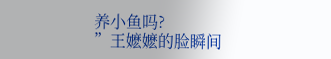养小鱼吗?
”王嬷嬷的脸瞬间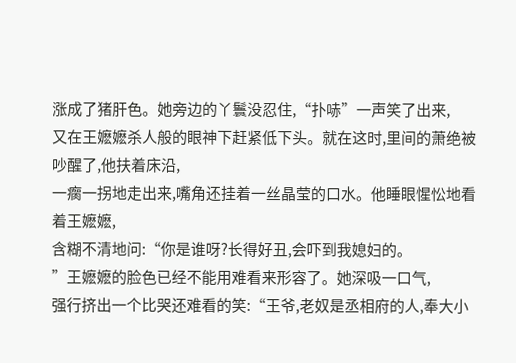涨成了猪肝色。她旁边的丫鬟没忍住,“扑哧”一声笑了出来,
又在王嬷嬷杀人般的眼神下赶紧低下头。就在这时,里间的萧绝被吵醒了,他扶着床沿,
一瘸一拐地走出来,嘴角还挂着一丝晶莹的口水。他睡眼惺忪地看着王嬷嬷,
含糊不清地问:“你是谁呀?长得好丑,会吓到我媳妇的。
”王嬷嬷的脸色已经不能用难看来形容了。她深吸一口气,
强行挤出一个比哭还难看的笑:“王爷,老奴是丞相府的人,奉大小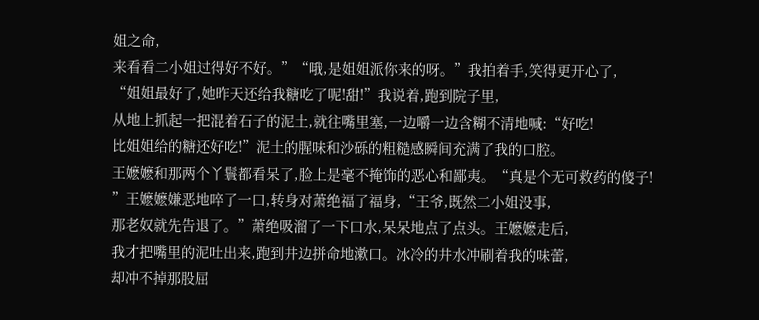姐之命,
来看看二小姐过得好不好。”“哦,是姐姐派你来的呀。”我拍着手,笑得更开心了,
“姐姐最好了,她昨天还给我糖吃了呢!甜!”我说着,跑到院子里,
从地上抓起一把混着石子的泥土,就往嘴里塞,一边嚼一边含糊不清地喊:“好吃!
比姐姐给的糖还好吃!”泥土的腥味和沙砾的粗糙感瞬间充满了我的口腔。
王嬷嬷和那两个丫鬟都看呆了,脸上是毫不掩饰的恶心和鄙夷。“真是个无可救药的傻子!
”王嬷嬷嫌恶地啐了一口,转身对萧绝福了福身,“王爷,既然二小姐没事,
那老奴就先告退了。”萧绝吸溜了一下口水,呆呆地点了点头。王嬷嬷走后,
我才把嘴里的泥吐出来,跑到井边拼命地漱口。冰冷的井水冲刷着我的味蕾,
却冲不掉那股屈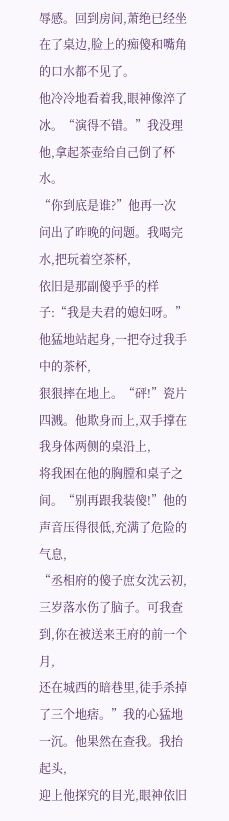辱感。回到房间,萧绝已经坐在了桌边,脸上的痴傻和嘴角的口水都不见了。
他冷冷地看着我,眼神像淬了冰。“演得不错。”我没理他,拿起茶壶给自己倒了杯水。
“你到底是谁?”他再一次问出了昨晚的问题。我喝完水,把玩着空茶杯,
依旧是那副傻乎乎的样子:“我是夫君的媳妇呀。”他猛地站起身,一把夺过我手中的茶杯,
狠狠摔在地上。“砰!”瓷片四溅。他欺身而上,双手撑在我身体两侧的桌沿上,
将我困在他的胸膛和桌子之间。“别再跟我装傻!”他的声音压得很低,充满了危险的气息,
“丞相府的傻子庶女沈云初,三岁落水伤了脑子。可我查到,你在被送来王府的前一个月,
还在城西的暗巷里,徒手杀掉了三个地痞。”我的心猛地一沉。他果然在查我。我抬起头,
迎上他探究的目光,眼神依旧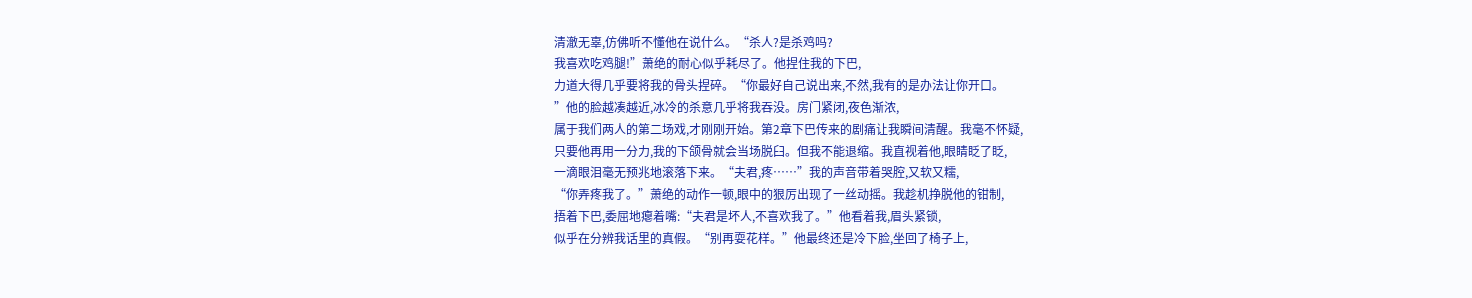清澈无辜,仿佛听不懂他在说什么。“杀人?是杀鸡吗?
我喜欢吃鸡腿!”萧绝的耐心似乎耗尽了。他捏住我的下巴,
力道大得几乎要将我的骨头捏碎。“你最好自己说出来,不然,我有的是办法让你开口。
”他的脸越凑越近,冰冷的杀意几乎将我吞没。房门紧闭,夜色渐浓,
属于我们两人的第二场戏,才刚刚开始。第2章下巴传来的剧痛让我瞬间清醒。我毫不怀疑,
只要他再用一分力,我的下颌骨就会当场脱臼。但我不能退缩。我直视着他,眼睛眨了眨,
一滴眼泪毫无预兆地滚落下来。“夫君,疼……”我的声音带着哭腔,又软又糯,
“你弄疼我了。”萧绝的动作一顿,眼中的狠厉出现了一丝动摇。我趁机挣脱他的钳制,
捂着下巴,委屈地瘪着嘴:“夫君是坏人,不喜欢我了。”他看着我,眉头紧锁,
似乎在分辨我话里的真假。“别再耍花样。”他最终还是冷下脸,坐回了椅子上,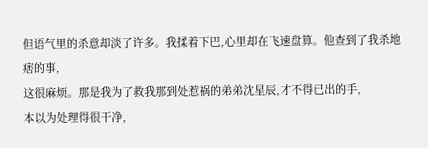但语气里的杀意却淡了许多。我揉着下巴,心里却在飞速盘算。他查到了我杀地痞的事,
这很麻烦。那是我为了救我那到处惹祸的弟弟沈星辰,才不得已出的手,
本以为处理得很干净,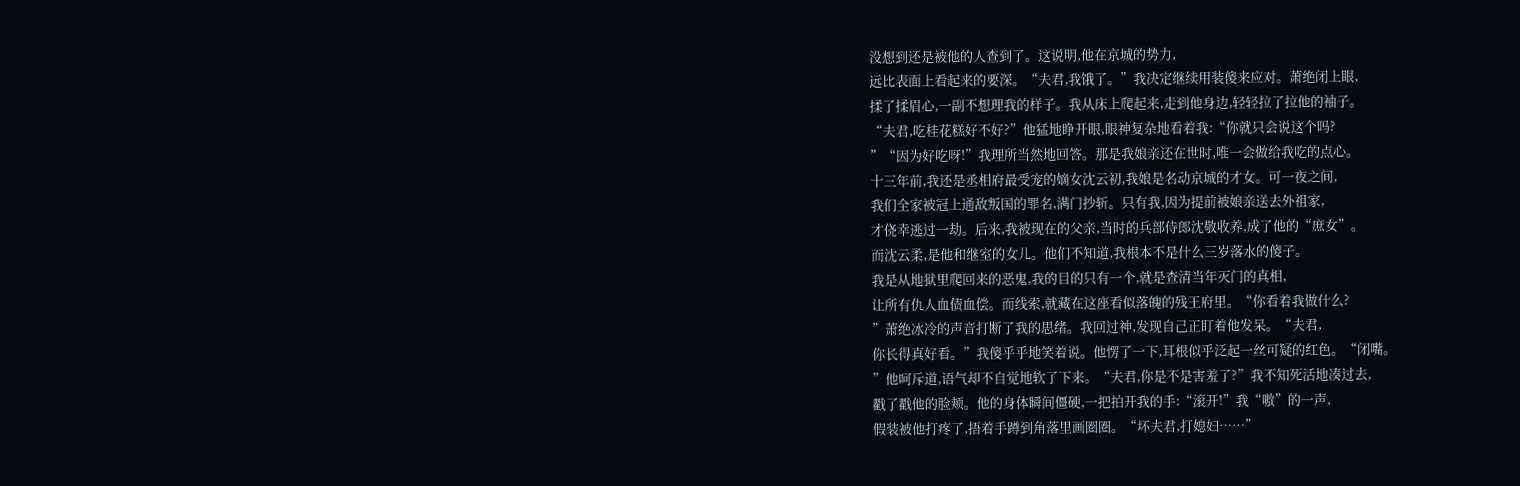没想到还是被他的人查到了。这说明,他在京城的势力,
远比表面上看起来的要深。“夫君,我饿了。”我决定继续用装傻来应对。萧绝闭上眼,
揉了揉眉心,一副不想理我的样子。我从床上爬起来,走到他身边,轻轻拉了拉他的袖子。
“夫君,吃桂花糕好不好?”他猛地睁开眼,眼神复杂地看着我:“你就只会说这个吗?
”“因为好吃呀!”我理所当然地回答。那是我娘亲还在世时,唯一会做给我吃的点心。
十三年前,我还是丞相府最受宠的嫡女沈云初,我娘是名动京城的才女。可一夜之间,
我们全家被冠上通敌叛国的罪名,满门抄斩。只有我,因为提前被娘亲送去外祖家,
才侥幸逃过一劫。后来,我被现在的父亲,当时的兵部侍郎沈敬收养,成了他的“庶女”。
而沈云柔,是他和继室的女儿。他们不知道,我根本不是什么三岁落水的傻子。
我是从地狱里爬回来的恶鬼,我的目的只有一个,就是查清当年灭门的真相,
让所有仇人血债血偿。而线索,就藏在这座看似落魄的残王府里。“你看着我做什么?
”萧绝冰冷的声音打断了我的思绪。我回过神,发现自己正盯着他发呆。“夫君,
你长得真好看。”我傻乎乎地笑着说。他愣了一下,耳根似乎泛起一丝可疑的红色。“闭嘴。
”他呵斥道,语气却不自觉地软了下来。“夫君,你是不是害羞了?”我不知死活地凑过去,
戳了戳他的脸颊。他的身体瞬间僵硬,一把拍开我的手:“滚开!”我“嗷”的一声,
假装被他打疼了,捂着手蹲到角落里画圈圈。“坏夫君,打媳妇……”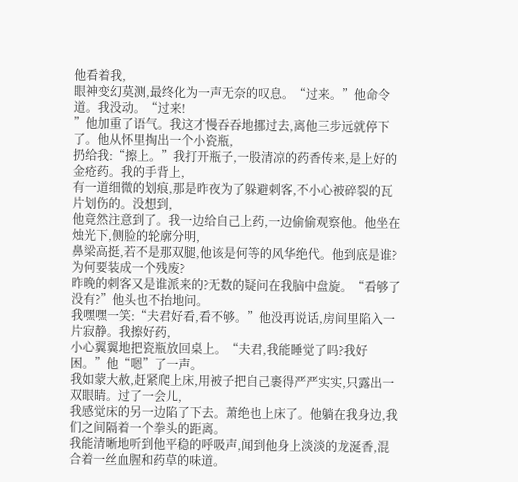他看着我,
眼神变幻莫测,最终化为一声无奈的叹息。“过来。”他命令道。我没动。“过来!
”他加重了语气。我这才慢吞吞地挪过去,离他三步远就停下了。他从怀里掏出一个小瓷瓶,
扔给我:“擦上。”我打开瓶子,一股清凉的药香传来,是上好的金疮药。我的手背上,
有一道细微的划痕,那是昨夜为了躲避刺客,不小心被碎裂的瓦片划伤的。没想到,
他竟然注意到了。我一边给自己上药,一边偷偷观察他。他坐在烛光下,侧脸的轮廓分明,
鼻梁高挺,若不是那双腿,他该是何等的风华绝代。他到底是谁?为何要装成一个残废?
昨晚的刺客又是谁派来的?无数的疑问在我脑中盘旋。“看够了没有?”他头也不抬地问。
我嘿嘿一笑:“夫君好看,看不够。”他没再说话,房间里陷入一片寂静。我擦好药,
小心翼翼地把瓷瓶放回桌上。“夫君,我能睡觉了吗?我好困。”他“嗯”了一声。
我如蒙大赦,赶紧爬上床,用被子把自己裹得严严实实,只露出一双眼睛。过了一会儿,
我感觉床的另一边陷了下去。萧绝也上床了。他躺在我身边,我们之间隔着一个拳头的距离。
我能清晰地听到他平稳的呼吸声,闻到他身上淡淡的龙涎香,混合着一丝血腥和药草的味道。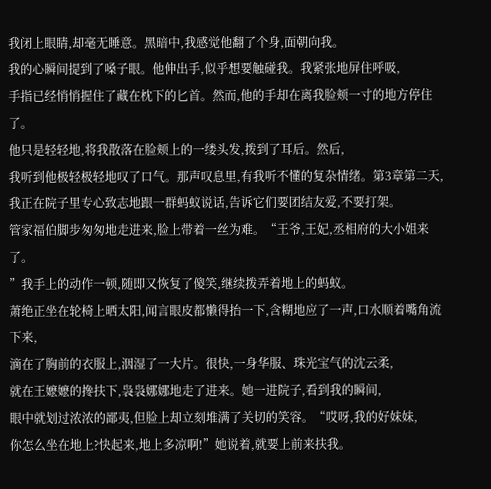我闭上眼睛,却毫无睡意。黑暗中,我感觉他翻了个身,面朝向我。
我的心瞬间提到了嗓子眼。他伸出手,似乎想要触碰我。我紧张地屏住呼吸,
手指已经悄悄握住了藏在枕下的匕首。然而,他的手却在离我脸颊一寸的地方停住了。
他只是轻轻地,将我散落在脸颊上的一缕头发,拨到了耳后。然后,
我听到他极轻极轻地叹了口气。那声叹息里,有我听不懂的复杂情绪。第3章第二天,
我正在院子里专心致志地跟一群蚂蚁说话,告诉它们要团结友爱,不要打架。
管家福伯脚步匆匆地走进来,脸上带着一丝为难。“王爷,王妃,丞相府的大小姐来了。
”我手上的动作一顿,随即又恢复了傻笑,继续拨弄着地上的蚂蚁。
萧绝正坐在轮椅上晒太阳,闻言眼皮都懒得抬一下,含糊地应了一声,口水顺着嘴角流下来,
滴在了胸前的衣服上,洇湿了一大片。很快,一身华服、珠光宝气的沈云柔,
就在王嬷嬷的搀扶下,袅袅娜娜地走了进来。她一进院子,看到我的瞬间,
眼中就划过浓浓的鄙夷,但脸上却立刻堆满了关切的笑容。“哎呀,我的好妹妹,
你怎么坐在地上?快起来,地上多凉啊!”她说着,就要上前来扶我。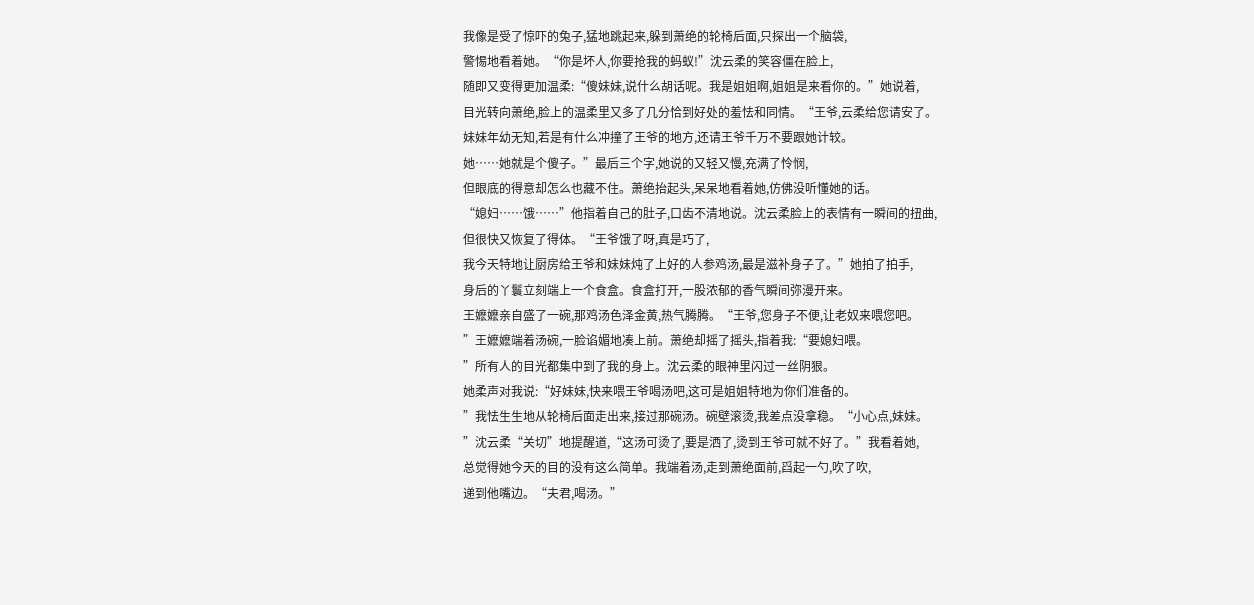我像是受了惊吓的兔子,猛地跳起来,躲到萧绝的轮椅后面,只探出一个脑袋,
警惕地看着她。“你是坏人,你要抢我的蚂蚁!”沈云柔的笑容僵在脸上,
随即又变得更加温柔:“傻妹妹,说什么胡话呢。我是姐姐啊,姐姐是来看你的。”她说着,
目光转向萧绝,脸上的温柔里又多了几分恰到好处的羞怯和同情。“王爷,云柔给您请安了。
妹妹年幼无知,若是有什么冲撞了王爷的地方,还请王爷千万不要跟她计较。
她……她就是个傻子。”最后三个字,她说的又轻又慢,充满了怜悯,
但眼底的得意却怎么也藏不住。萧绝抬起头,呆呆地看着她,仿佛没听懂她的话。
“媳妇……饿……”他指着自己的肚子,口齿不清地说。沈云柔脸上的表情有一瞬间的扭曲,
但很快又恢复了得体。“王爷饿了呀,真是巧了,
我今天特地让厨房给王爷和妹妹炖了上好的人参鸡汤,最是滋补身子了。”她拍了拍手,
身后的丫鬟立刻端上一个食盒。食盒打开,一股浓郁的香气瞬间弥漫开来。
王嬷嬷亲自盛了一碗,那鸡汤色泽金黄,热气腾腾。“王爷,您身子不便,让老奴来喂您吧。
”王嬷嬷端着汤碗,一脸谄媚地凑上前。萧绝却摇了摇头,指着我:“要媳妇喂。
”所有人的目光都集中到了我的身上。沈云柔的眼神里闪过一丝阴狠。
她柔声对我说:“好妹妹,快来喂王爷喝汤吧,这可是姐姐特地为你们准备的。
”我怯生生地从轮椅后面走出来,接过那碗汤。碗壁滚烫,我差点没拿稳。“小心点,妹妹。
”沈云柔“关切”地提醒道,“这汤可烫了,要是洒了,烫到王爷可就不好了。”我看着她,
总觉得她今天的目的没有这么简单。我端着汤,走到萧绝面前,舀起一勺,吹了吹,
递到他嘴边。“夫君,喝汤。”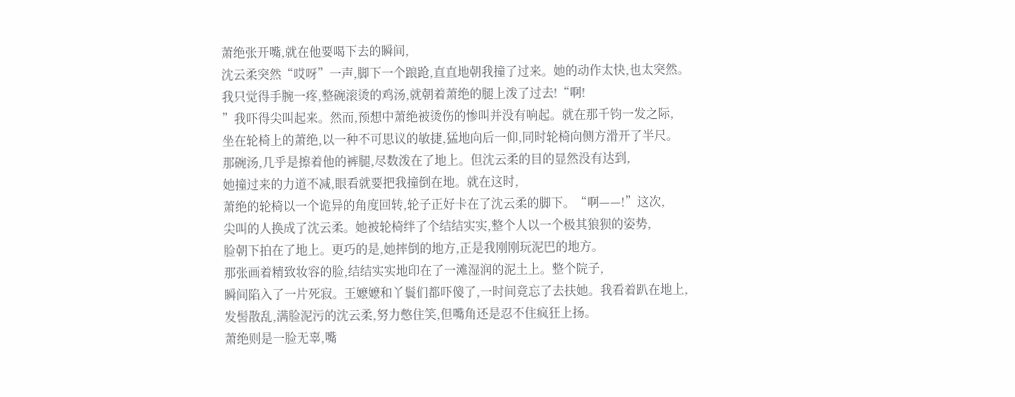萧绝张开嘴,就在他要喝下去的瞬间,
沈云柔突然“哎呀”一声,脚下一个踉跄,直直地朝我撞了过来。她的动作太快,也太突然。
我只觉得手腕一疼,整碗滚烫的鸡汤,就朝着萧绝的腿上泼了过去!“啊!
”我吓得尖叫起来。然而,预想中萧绝被烫伤的惨叫并没有响起。就在那千钧一发之际,
坐在轮椅上的萧绝,以一种不可思议的敏捷,猛地向后一仰,同时轮椅向侧方滑开了半尺。
那碗汤,几乎是擦着他的裤腿,尽数泼在了地上。但沈云柔的目的显然没有达到,
她撞过来的力道不减,眼看就要把我撞倒在地。就在这时,
萧绝的轮椅以一个诡异的角度回转,轮子正好卡在了沈云柔的脚下。“啊——!”这次,
尖叫的人换成了沈云柔。她被轮椅绊了个结结实实,整个人以一个极其狼狈的姿势,
脸朝下拍在了地上。更巧的是,她摔倒的地方,正是我刚刚玩泥巴的地方。
那张画着精致妆容的脸,结结实实地印在了一滩湿润的泥土上。整个院子,
瞬间陷入了一片死寂。王嬷嬷和丫鬟们都吓傻了,一时间竟忘了去扶她。我看着趴在地上,
发髻散乱,满脸泥污的沈云柔,努力憋住笑,但嘴角还是忍不住疯狂上扬。
萧绝则是一脸无辜,嘴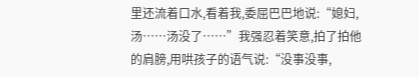里还流着口水,看着我,委屈巴巴地说:“媳妇,
汤……汤没了……”我强忍着笑意,拍了拍他的肩膀,用哄孩子的语气说:“没事没事,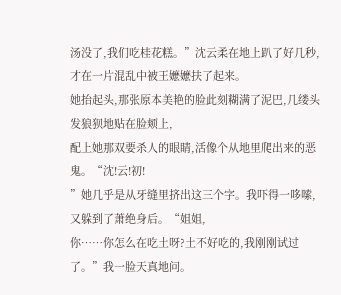汤没了,我们吃桂花糕。”沈云柔在地上趴了好几秒,才在一片混乱中被王嬷嬷扶了起来。
她抬起头,那张原本美艳的脸此刻糊满了泥巴,几缕头发狼狈地贴在脸颊上,
配上她那双要杀人的眼睛,活像个从地里爬出来的恶鬼。“沈!云!初!
”她几乎是从牙缝里挤出这三个字。我吓得一哆嗦,又躲到了萧绝身后。“姐姐,
你……你怎么在吃土呀?土不好吃的,我刚刚试过了。”我一脸天真地问。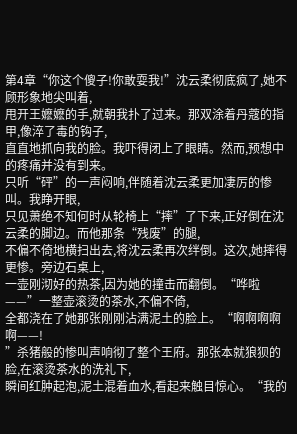第4章“你这个傻子!你敢耍我!”沈云柔彻底疯了,她不顾形象地尖叫着,
甩开王嬷嬷的手,就朝我扑了过来。那双涂着丹蔻的指甲,像淬了毒的钩子,
直直地抓向我的脸。我吓得闭上了眼睛。然而,预想中的疼痛并没有到来。
只听“砰”的一声闷响,伴随着沈云柔更加凄厉的惨叫。我睁开眼,
只见萧绝不知何时从轮椅上“摔”了下来,正好倒在沈云柔的脚边。而他那条“残废”的腿,
不偏不倚地横扫出去,将沈云柔再次绊倒。这次,她摔得更惨。旁边石桌上,
一壶刚沏好的热茶,因为她的撞击而翻倒。“哗啦——”一整壶滚烫的茶水,不偏不倚,
全都浇在了她那张刚刚沾满泥土的脸上。“啊啊啊啊啊——!
”杀猪般的惨叫声响彻了整个王府。那张本就狼狈的脸,在滚烫茶水的洗礼下,
瞬间红肿起泡,泥土混着血水,看起来触目惊心。“我的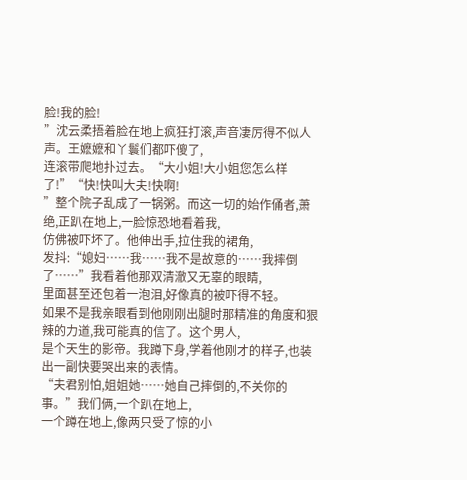脸!我的脸!
”沈云柔捂着脸在地上疯狂打滚,声音凄厉得不似人声。王嬷嬷和丫鬟们都吓傻了,
连滚带爬地扑过去。“大小姐!大小姐您怎么样了!”“快!快叫大夫!快啊!
”整个院子乱成了一锅粥。而这一切的始作俑者,萧绝,正趴在地上,一脸惊恐地看着我,
仿佛被吓坏了。他伸出手,拉住我的裙角,
发抖:“媳妇……我……我不是故意的……我摔倒了……”我看着他那双清澈又无辜的眼睛,
里面甚至还包着一泡泪,好像真的被吓得不轻。
如果不是我亲眼看到他刚刚出腿时那精准的角度和狠辣的力道,我可能真的信了。这个男人,
是个天生的影帝。我蹲下身,学着他刚才的样子,也装出一副快要哭出来的表情。
“夫君别怕,姐姐她……她自己摔倒的,不关你的事。”我们俩,一个趴在地上,
一个蹲在地上,像两只受了惊的小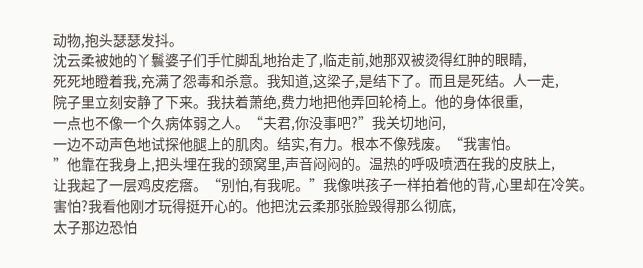动物,抱头瑟瑟发抖。
沈云柔被她的丫鬟婆子们手忙脚乱地抬走了,临走前,她那双被烫得红肿的眼睛,
死死地瞪着我,充满了怨毒和杀意。我知道,这梁子,是结下了。而且是死结。人一走,
院子里立刻安静了下来。我扶着萧绝,费力地把他弄回轮椅上。他的身体很重,
一点也不像一个久病体弱之人。“夫君,你没事吧?”我关切地问,
一边不动声色地试探他腿上的肌肉。结实,有力。根本不像残废。“我害怕。
”他靠在我身上,把头埋在我的颈窝里,声音闷闷的。温热的呼吸喷洒在我的皮肤上,
让我起了一层鸡皮疙瘩。“别怕,有我呢。”我像哄孩子一样拍着他的背,心里却在冷笑。
害怕?我看他刚才玩得挺开心的。他把沈云柔那张脸毁得那么彻底,
太子那边恐怕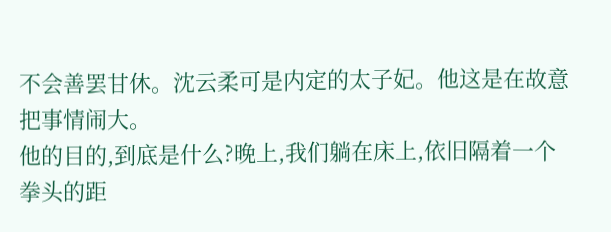不会善罢甘休。沈云柔可是内定的太子妃。他这是在故意把事情闹大。
他的目的,到底是什么?晚上,我们躺在床上,依旧隔着一个拳头的距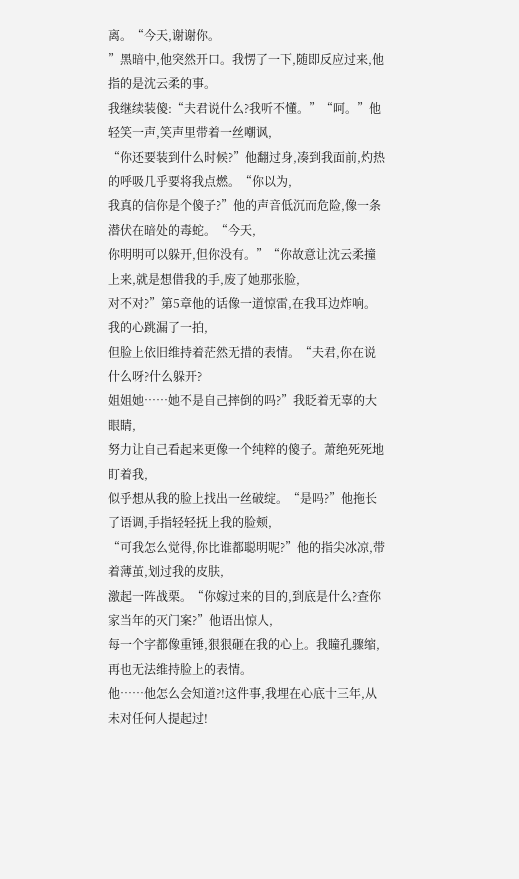离。“今天,谢谢你。
”黑暗中,他突然开口。我愣了一下,随即反应过来,他指的是沈云柔的事。
我继续装傻:“夫君说什么?我听不懂。”“呵。”他轻笑一声,笑声里带着一丝嘲讽,
“你还要装到什么时候?”他翻过身,凑到我面前,灼热的呼吸几乎要将我点燃。“你以为,
我真的信你是个傻子?”他的声音低沉而危险,像一条潜伏在暗处的毒蛇。“今天,
你明明可以躲开,但你没有。”“你故意让沈云柔撞上来,就是想借我的手,废了她那张脸,
对不对?”第5章他的话像一道惊雷,在我耳边炸响。我的心跳漏了一拍,
但脸上依旧维持着茫然无措的表情。“夫君,你在说什么呀?什么躲开?
姐姐她……她不是自己摔倒的吗?”我眨着无辜的大眼睛,
努力让自己看起来更像一个纯粹的傻子。萧绝死死地盯着我,
似乎想从我的脸上找出一丝破绽。“是吗?”他拖长了语调,手指轻轻抚上我的脸颊,
“可我怎么觉得,你比谁都聪明呢?”他的指尖冰凉,带着薄茧,划过我的皮肤,
激起一阵战栗。“你嫁过来的目的,到底是什么?查你家当年的灭门案?”他语出惊人,
每一个字都像重锤,狠狠砸在我的心上。我瞳孔骤缩,再也无法维持脸上的表情。
他……他怎么会知道?!这件事,我埋在心底十三年,从未对任何人提起过!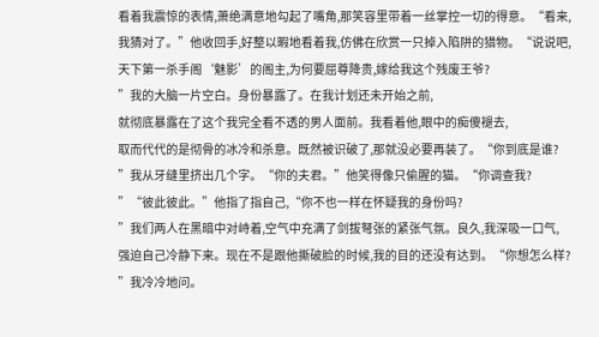看着我震惊的表情,萧绝满意地勾起了嘴角,那笑容里带着一丝掌控一切的得意。“看来,
我猜对了。”他收回手,好整以暇地看着我,仿佛在欣赏一只掉入陷阱的猎物。“说说吧,
天下第一杀手阁‘魅影’的阁主,为何要屈尊降贵,嫁给我这个残废王爷?
”我的大脑一片空白。身份暴露了。在我计划还未开始之前,
就彻底暴露在了这个我完全看不透的男人面前。我看着他,眼中的痴傻褪去,
取而代代的是彻骨的冰冷和杀意。既然被识破了,那就没必要再装了。“你到底是谁?
”我从牙缝里挤出几个字。“你的夫君。”他笑得像只偷腥的猫。“你调查我?
”“彼此彼此。”他指了指自己,“你不也一样在怀疑我的身份吗?
”我们两人在黑暗中对峙着,空气中充满了剑拔弩张的紧张气氛。良久,我深吸一口气,
强迫自己冷静下来。现在不是跟他撕破脸的时候,我的目的还没有达到。“你想怎么样?
”我冷冷地问。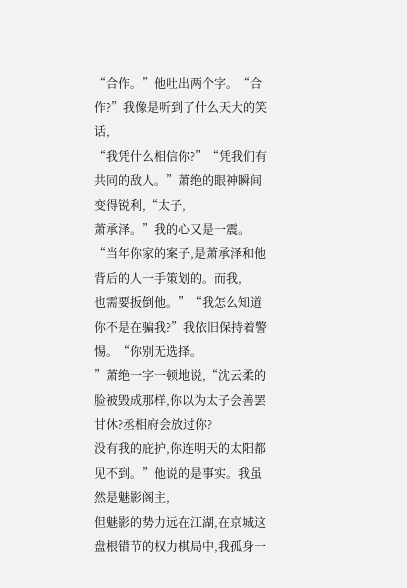“合作。”他吐出两个字。“合作?”我像是听到了什么天大的笑话,
“我凭什么相信你?”“凭我们有共同的敌人。”萧绝的眼神瞬间变得锐利,“太子,
萧承泽。”我的心又是一震。“当年你家的案子,是萧承泽和他背后的人一手策划的。而我,
也需要扳倒他。”“我怎么知道你不是在骗我?”我依旧保持着警惕。“你别无选择。
”萧绝一字一顿地说,“沈云柔的脸被毁成那样,你以为太子会善罢甘休?丞相府会放过你?
没有我的庇护,你连明天的太阳都见不到。”他说的是事实。我虽然是魅影阁主,
但魅影的势力远在江湖,在京城这盘根错节的权力棋局中,我孤身一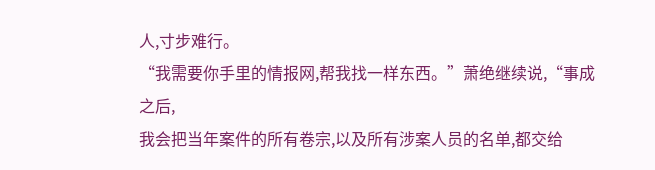人,寸步难行。
“我需要你手里的情报网,帮我找一样东西。”萧绝继续说,“事成之后,
我会把当年案件的所有卷宗,以及所有涉案人员的名单,都交给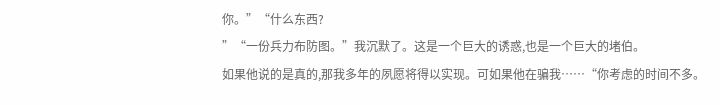你。”“什么东西?
”“一份兵力布防图。”我沉默了。这是一个巨大的诱惑,也是一个巨大的堵伯。
如果他说的是真的,那我多年的夙愿将得以实现。可如果他在骗我……“你考虑的时间不多。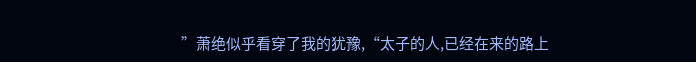”萧绝似乎看穿了我的犹豫,“太子的人,已经在来的路上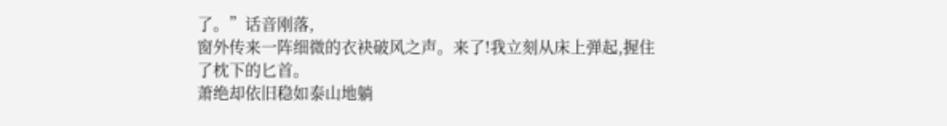了。”话音刚落,
窗外传来一阵细微的衣袂破风之声。来了!我立刻从床上弹起,握住了枕下的匕首。
萧绝却依旧稳如泰山地躺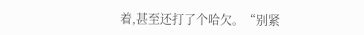着,甚至还打了个哈欠。“别紧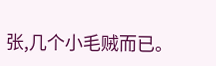张,几个小毛贼而已。